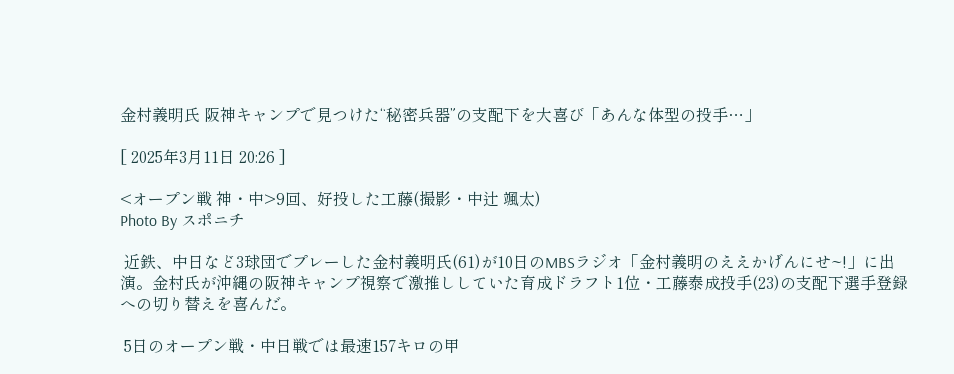金村義明氏 阪神キャンプで見つけた“秘密兵器”の支配下を大喜び「あんな体型の投手…」

[ 2025年3月11日 20:26 ]

<オープン戦 神・中>9回、好投した工藤(撮影・中辻 颯太)
Photo By スポニチ

 近鉄、中日など3球団でプレーした金村義明氏(61)が10日のMBSラジオ「金村義明のええかげんにせ~!」に出演。金村氏が沖縄の阪神キャンプ視察で激推ししていた育成ドラフト1位・工藤泰成投手(23)の支配下選手登録への切り替えを喜んだ。

 5日のオープン戦・中日戦では最速157キロの甲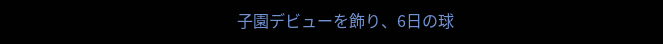子園デビューを飾り、6日の球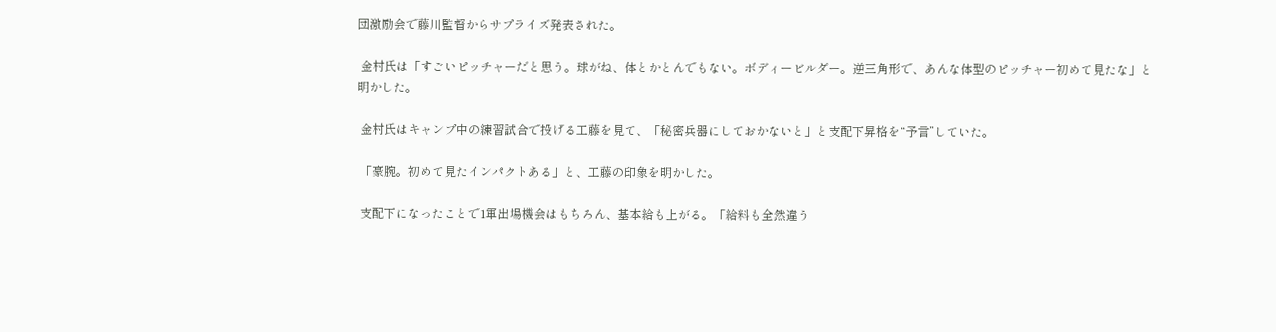団激励会で藤川監督からサプライズ発表された。

 金村氏は「すごいピッチャーだと思う。球がね、体とかとんでもない。ボディービルダー。逆三角形で、あんな体型のピッチャー初めて見たな」と明かした。

 金村氏はキャンプ中の練習試合で投げる工藤を見て、「秘密兵器にしておかないと」と支配下昇格を“予言”していた。

 「豪腕。初めて見たインパクトある」と、工藤の印象を明かした。

 支配下になったことで1軍出場機会はもちろん、基本給も上がる。「給料も全然違う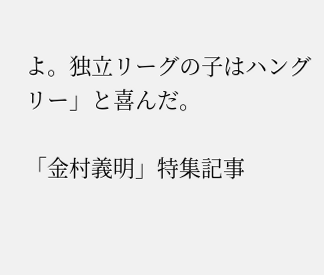よ。独立リーグの子はハングリー」と喜んだ。

「金村義明」特集記事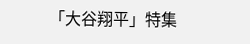「大谷翔平」特集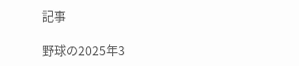記事

野球の2025年3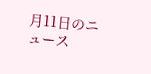月11日のニュース